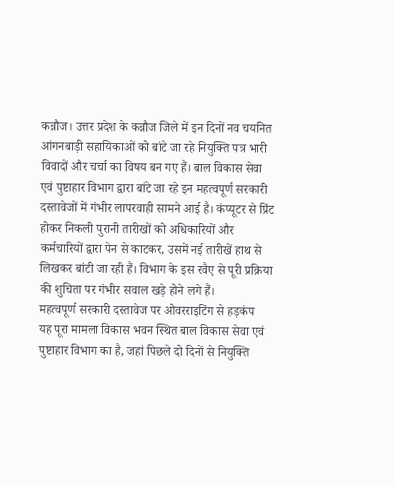कन्नौज। उत्तर प्रदेश के कन्नौज जिले में इन दिनों नव चयनित आंगनबाड़ी सहायिकाओं को बांटे जा रहे नियुक्ति पत्र भारी विवादों और चर्चा का विषय बन गए हैं। बाल विकास सेवा एवं पुष्टाहार विभाग द्वारा बांटे जा रहे इन महत्वपूर्ण सरकारी दस्तावेजों में गंभीर लापरवाही सामने आई है। कंप्यूटर से प्रिंट होकर निकली पुरानी तारीखों को अधिकारियों और कर्मचारियों द्वारा पेन से काटकर, उसमें नई तारीखें हाथ से लिखकर बांटी जा रही हैं। विभाग के इस रवैए से पूरी प्रक्रिया की शुचिता पर गंभीर सवाल खड़े होने लगे हैं।
महत्वपूर्ण सरकारी दस्तावेज पर ओवरराइटिंग से हड़कंप
यह पूरा मामला विकास भवन स्थित बाल विकास सेवा एवं पुष्टाहार विभाग का है, जहां पिछले दो दिनों से नियुक्ति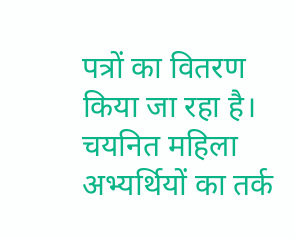पत्रों का वितरण किया जा रहा है। चयनित महिला अभ्यर्थियों का तर्क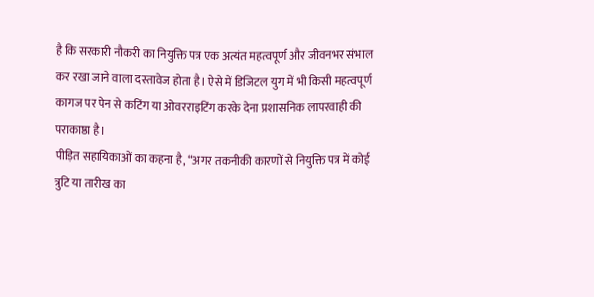है कि सरकारी नौकरी का नियुक्ति पत्र एक अत्यंत महत्वपूर्ण और जीवनभर संभाल कर रखा जाने वाला दस्तावेज होता है। ऐसे में डिजिटल युग में भी किसी महत्वपूर्ण कागज पर पेन से कटिंग या ओवरराइटिंग करके देना प्रशासनिक लापरवाही की पराकाष्ठा है।
पीड़ित सहायिकाओं का कहना है, “अगर तकनीकी कारणों से नियुक्ति पत्र में कोई त्रुटि या तारीख का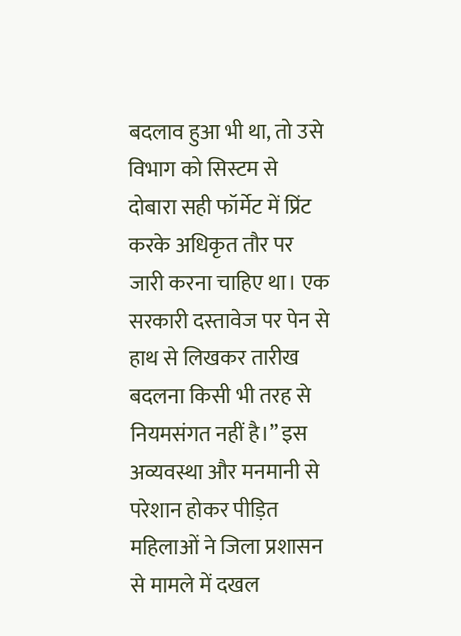बदलाव हुआ भी था, तो उसे विभाग को सिस्टम से दोबारा सही फॉर्मेट में प्रिंट करके अधिकृत तौर पर जारी करना चाहिए था। एक सरकारी दस्तावेज पर पेन से हाथ से लिखकर तारीख बदलना किसी भी तरह से नियमसंगत नहीं है।” इस अव्यवस्था और मनमानी से परेशान होकर पीड़ित महिलाओं ने जिला प्रशासन से मामले में दखल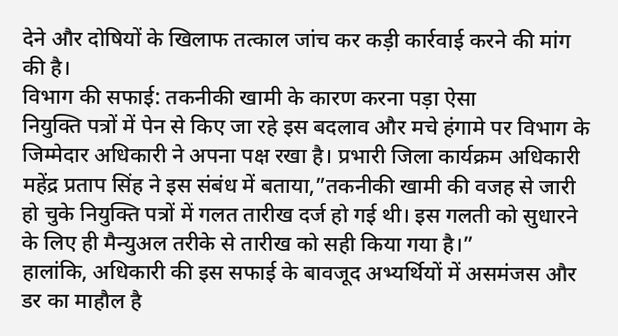देने और दोषियों के खिलाफ तत्काल जांच कर कड़ी कार्रवाई करने की मांग की है।
विभाग की सफाई: तकनीकी खामी के कारण करना पड़ा ऐसा
नियुक्ति पत्रों में पेन से किए जा रहे इस बदलाव और मचे हंगामे पर विभाग के जिम्मेदार अधिकारी ने अपना पक्ष रखा है। प्रभारी जिला कार्यक्रम अधिकारी महेंद्र प्रताप सिंह ने इस संबंध में बताया,”तकनीकी खामी की वजह से जारी हो चुके नियुक्ति पत्रों में गलत तारीख दर्ज हो गई थी। इस गलती को सुधारने के लिए ही मैन्युअल तरीके से तारीख को सही किया गया है।”
हालांकि, अधिकारी की इस सफाई के बावजूद अभ्यर्थियों में असमंजस और डर का माहौल है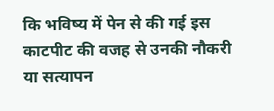कि भविष्य में पेन से की गई इस काटपीट की वजह से उनकी नौकरी या सत्यापन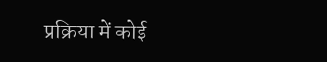प्रक्रिया में कोई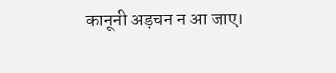कानूनी अड़चन न आ जाए।